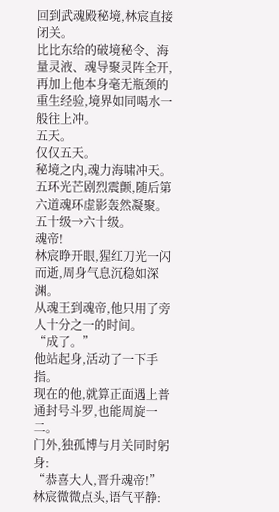回到武魂殿秘境,林宸直接闭关。
比比东给的破境秘令、海量灵液、魂导聚灵阵全开,再加上他本身毫无瓶颈的重生经验,境界如同喝水一般往上冲。
五天。
仅仅五天。
秘境之内,魂力海啸冲天。
五环光芒剧烈震颤,随后第六道魂环虚影轰然凝聚。
五十级→六十级。
魂帝!
林宸睁开眼,猩红刀光一闪而逝,周身气息沉稳如深渊。
从魂王到魂帝,他只用了旁人十分之一的时间。
“成了。”
他站起身,活动了一下手指。
现在的他,就算正面遇上普通封号斗罗,也能周旋一二。
门外,独孤博与月关同时躬身:
“恭喜大人,晋升魂帝!”
林宸微微点头,语气平静: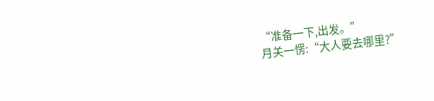“准备一下,出发。”
月关一愣:“大人要去哪里?”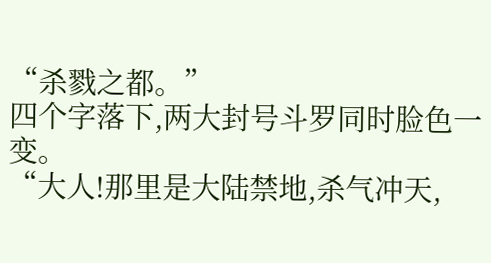“杀戮之都。”
四个字落下,两大封号斗罗同时脸色一变。
“大人!那里是大陆禁地,杀气冲天,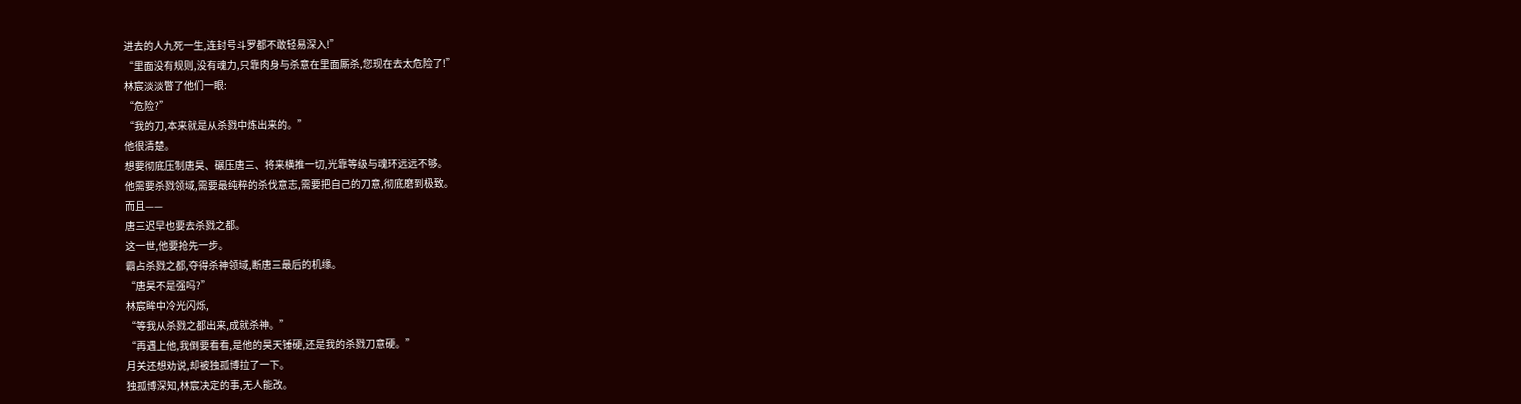进去的人九死一生,连封号斗罗都不敢轻易深入!”
“里面没有规则,没有魂力,只靠肉身与杀意在里面厮杀,您现在去太危险了!”
林宸淡淡瞥了他们一眼:
“危险?”
“我的刀,本来就是从杀戮中炼出来的。”
他很清楚。
想要彻底压制唐昊、碾压唐三、将来横推一切,光靠等级与魂环远远不够。
他需要杀戮领域,需要最纯粹的杀伐意志,需要把自己的刀意,彻底磨到极致。
而且——
唐三迟早也要去杀戮之都。
这一世,他要抢先一步。
霸占杀戮之都,夺得杀神领域,断唐三最后的机缘。
“唐昊不是强吗?”
林宸眸中冷光闪烁,
“等我从杀戮之都出来,成就杀神。”
“再遇上他,我倒要看看,是他的昊天锤硬,还是我的杀戮刀意硬。”
月关还想劝说,却被独孤博拉了一下。
独孤博深知,林宸决定的事,无人能改。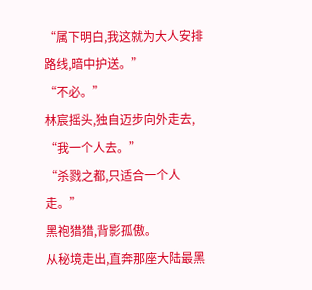“属下明白,我这就为大人安排路线,暗中护送。”
“不必。”
林宸摇头,独自迈步向外走去,
“我一个人去。”
“杀戮之都,只适合一个人走。”
黑袍猎猎,背影孤傲。
从秘境走出,直奔那座大陆最黑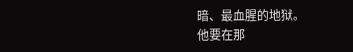暗、最血腥的地狱。
他要在那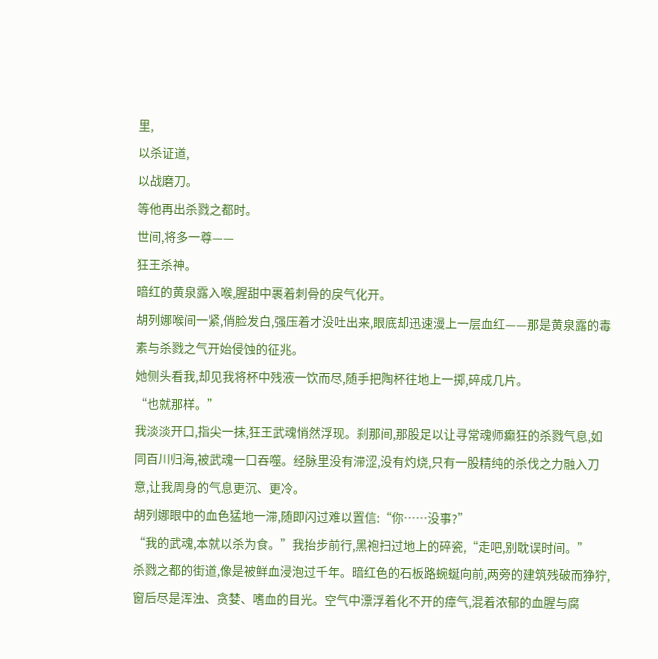里,
以杀证道,
以战磨刀。
等他再出杀戮之都时。
世间,将多一尊——
狂王杀神。
暗红的黄泉露入喉,腥甜中裹着刺骨的戾气化开。
胡列娜喉间一紧,俏脸发白,强压着才没吐出来,眼底却迅速漫上一层血红——那是黄泉露的毒素与杀戮之气开始侵蚀的征兆。
她侧头看我,却见我将杯中残液一饮而尽,随手把陶杯往地上一掷,碎成几片。
“也就那样。”
我淡淡开口,指尖一抹,狂王武魂悄然浮现。刹那间,那股足以让寻常魂师癫狂的杀戮气息,如同百川归海,被武魂一口吞噬。经脉里没有滞涩,没有灼烧,只有一股精纯的杀伐之力融入刀意,让我周身的气息更沉、更冷。
胡列娜眼中的血色猛地一滞,随即闪过难以置信:“你……没事?”
“我的武魂,本就以杀为食。”我抬步前行,黑袍扫过地上的碎瓷,“走吧,别耽误时间。”
杀戮之都的街道,像是被鲜血浸泡过千年。暗红色的石板路蜿蜒向前,两旁的建筑残破而狰狞,窗后尽是浑浊、贪婪、嗜血的目光。空气中漂浮着化不开的瘴气,混着浓郁的血腥与腐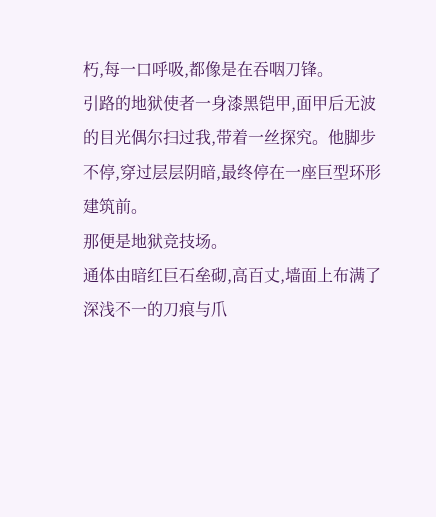朽,每一口呼吸,都像是在吞咽刀锋。
引路的地狱使者一身漆黑铠甲,面甲后无波的目光偶尔扫过我,带着一丝探究。他脚步不停,穿过层层阴暗,最终停在一座巨型环形建筑前。
那便是地狱竞技场。
通体由暗红巨石垒砌,高百丈,墙面上布满了深浅不一的刀痕与爪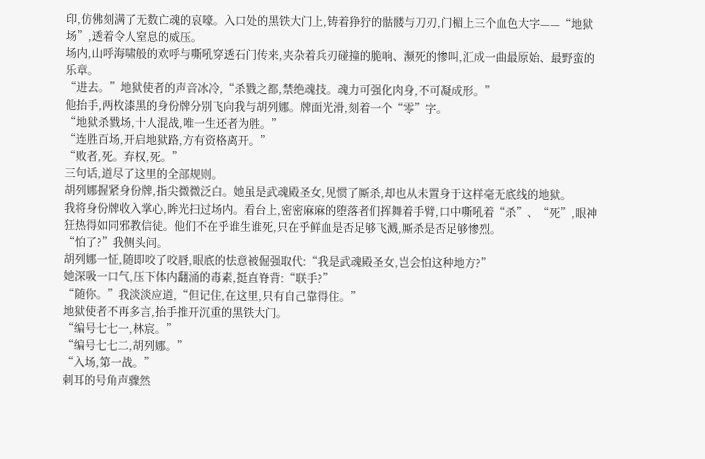印,仿佛刻满了无数亡魂的哀嚎。入口处的黑铁大门上,铸着狰狞的骷髅与刀刃,门楣上三个血色大字——“地狱场”,透着令人窒息的威压。
场内,山呼海啸般的欢呼与嘶吼穿透石门传来,夹杂着兵刃碰撞的脆响、濒死的惨叫,汇成一曲最原始、最野蛮的乐章。
“进去。”地狱使者的声音冰冷,“杀戮之都,禁绝魂技。魂力可强化肉身,不可凝成形。”
他抬手,两枚漆黑的身份牌分别飞向我与胡列娜。牌面光滑,刻着一个“零”字。
“地狱杀戮场,十人混战,唯一生还者为胜。”
“连胜百场,开启地狱路,方有资格离开。”
“败者,死。弃权,死。”
三句话,道尽了这里的全部规则。
胡列娜握紧身份牌,指尖微微泛白。她虽是武魂殿圣女,见惯了厮杀,却也从未置身于这样毫无底线的地狱。
我将身份牌收入掌心,眸光扫过场内。看台上,密密麻麻的堕落者们挥舞着手臂,口中嘶吼着“杀”、“死”,眼神狂热得如同邪教信徒。他们不在乎谁生谁死,只在乎鲜血是否足够飞溅,厮杀是否足够惨烈。
“怕了?”我侧头问。
胡列娜一怔,随即咬了咬唇,眼底的怯意被倔强取代:“我是武魂殿圣女,岂会怕这种地方?”
她深吸一口气,压下体内翻涌的毒素,挺直脊背:“联手?”
“随你。”我淡淡应道,“但记住,在这里,只有自己靠得住。”
地狱使者不再多言,抬手推开沉重的黑铁大门。
“编号七七一,林宸。”
“编号七七二,胡列娜。”
“入场,第一战。”
刺耳的号角声骤然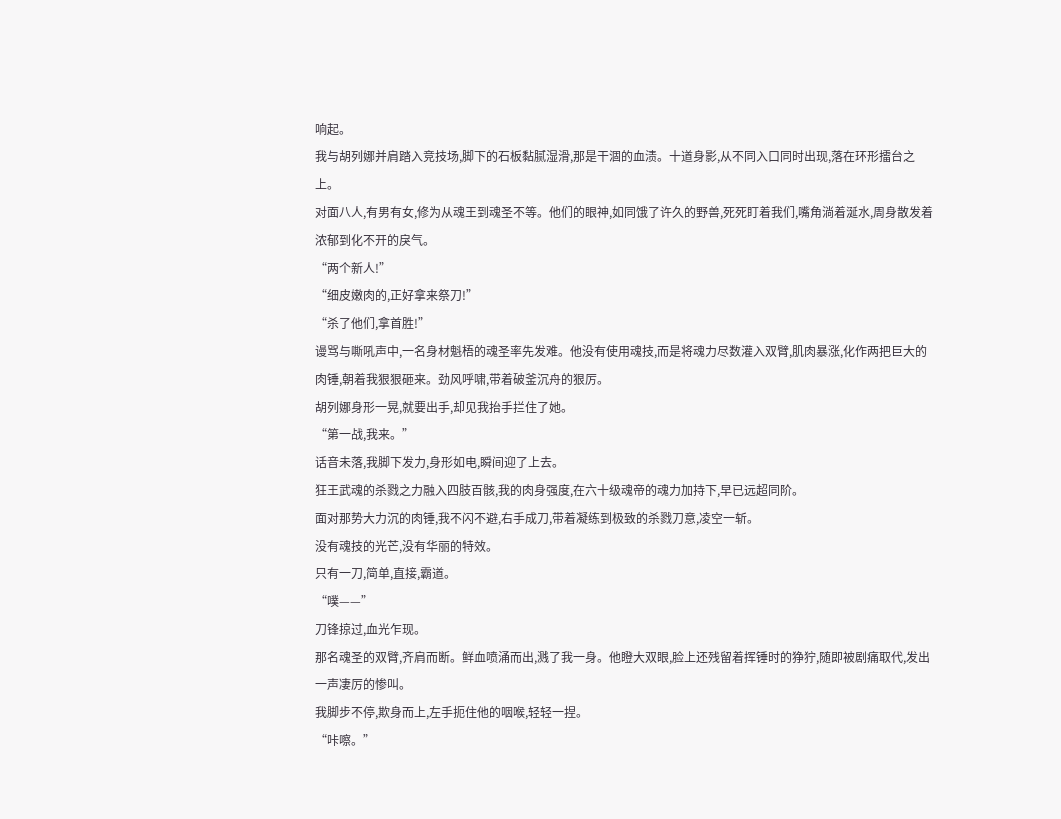响起。
我与胡列娜并肩踏入竞技场,脚下的石板黏腻湿滑,那是干涸的血渍。十道身影,从不同入口同时出现,落在环形擂台之上。
对面八人,有男有女,修为从魂王到魂圣不等。他们的眼神,如同饿了许久的野兽,死死盯着我们,嘴角淌着涎水,周身散发着浓郁到化不开的戾气。
“两个新人!”
“细皮嫩肉的,正好拿来祭刀!”
“杀了他们,拿首胜!”
谩骂与嘶吼声中,一名身材魁梧的魂圣率先发难。他没有使用魂技,而是将魂力尽数灌入双臂,肌肉暴涨,化作两把巨大的肉锤,朝着我狠狠砸来。劲风呼啸,带着破釜沉舟的狠厉。
胡列娜身形一晃,就要出手,却见我抬手拦住了她。
“第一战,我来。”
话音未落,我脚下发力,身形如电,瞬间迎了上去。
狂王武魂的杀戮之力融入四肢百骸,我的肉身强度,在六十级魂帝的魂力加持下,早已远超同阶。
面对那势大力沉的肉锤,我不闪不避,右手成刀,带着凝练到极致的杀戮刀意,凌空一斩。
没有魂技的光芒,没有华丽的特效。
只有一刀,简单,直接,霸道。
“噗——”
刀锋掠过,血光乍现。
那名魂圣的双臂,齐肩而断。鲜血喷涌而出,溅了我一身。他瞪大双眼,脸上还残留着挥锤时的狰狞,随即被剧痛取代,发出一声凄厉的惨叫。
我脚步不停,欺身而上,左手扼住他的咽喉,轻轻一捏。
“咔嚓。”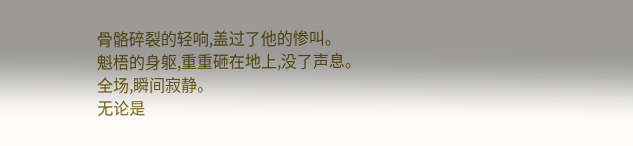骨骼碎裂的轻响,盖过了他的惨叫。
魁梧的身躯,重重砸在地上,没了声息。
全场,瞬间寂静。
无论是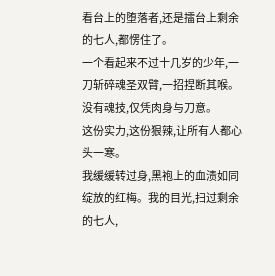看台上的堕落者,还是擂台上剩余的七人,都愣住了。
一个看起来不过十几岁的少年,一刀斩碎魂圣双臂,一招捏断其喉。
没有魂技,仅凭肉身与刀意。
这份实力,这份狠辣,让所有人都心头一寒。
我缓缓转过身,黑袍上的血渍如同绽放的红梅。我的目光,扫过剩余的七人,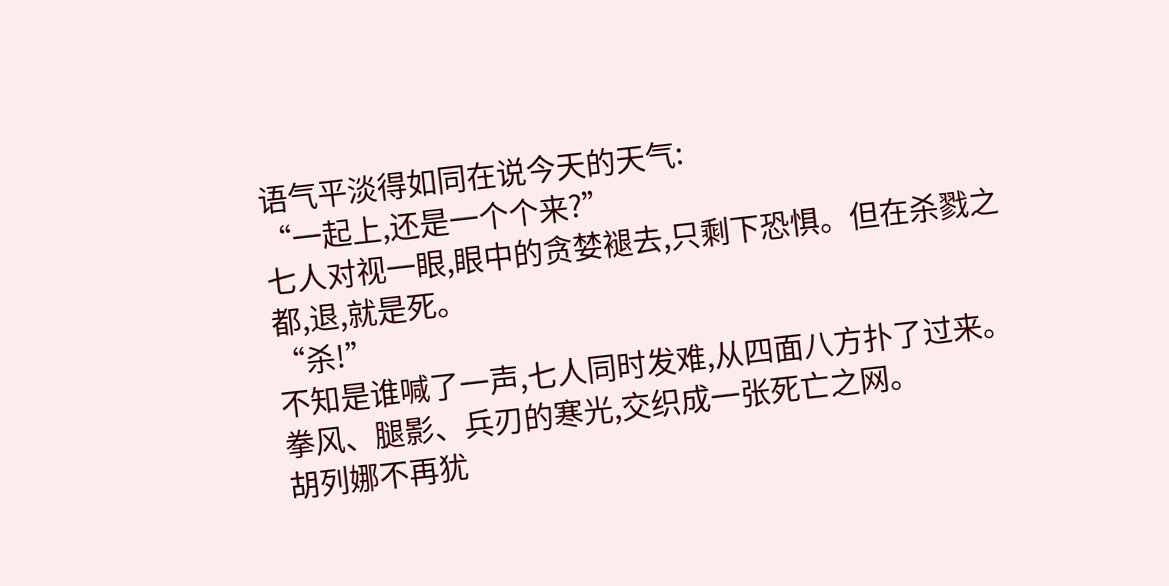语气平淡得如同在说今天的天气:
“一起上,还是一个个来?”
七人对视一眼,眼中的贪婪褪去,只剩下恐惧。但在杀戮之都,退,就是死。
“杀!”
不知是谁喊了一声,七人同时发难,从四面八方扑了过来。拳风、腿影、兵刃的寒光,交织成一张死亡之网。
胡列娜不再犹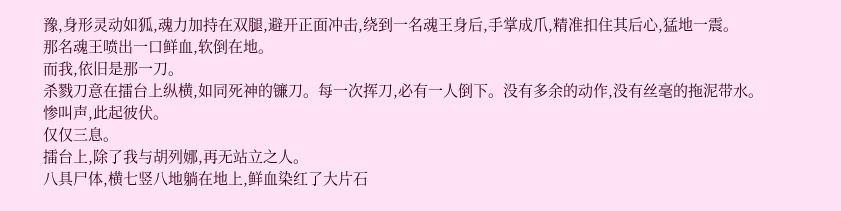豫,身形灵动如狐,魂力加持在双腿,避开正面冲击,绕到一名魂王身后,手掌成爪,精准扣住其后心,猛地一震。
那名魂王喷出一口鲜血,软倒在地。
而我,依旧是那一刀。
杀戮刀意在擂台上纵横,如同死神的镰刀。每一次挥刀,必有一人倒下。没有多余的动作,没有丝毫的拖泥带水。
惨叫声,此起彼伏。
仅仅三息。
擂台上,除了我与胡列娜,再无站立之人。
八具尸体,横七竖八地躺在地上,鲜血染红了大片石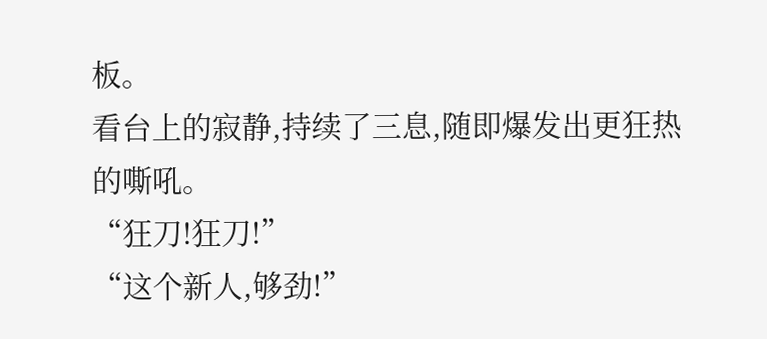板。
看台上的寂静,持续了三息,随即爆发出更狂热的嘶吼。
“狂刀!狂刀!”
“这个新人,够劲!”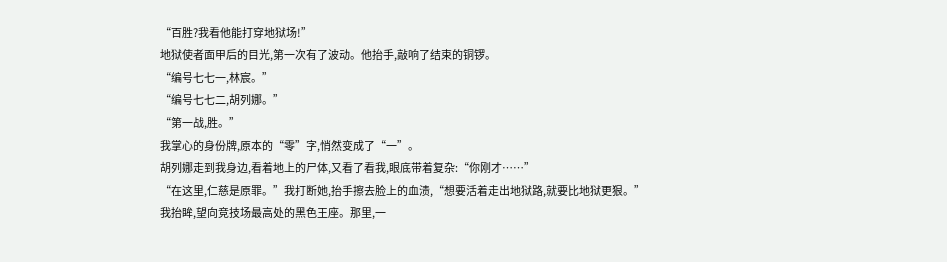“百胜?我看他能打穿地狱场!”
地狱使者面甲后的目光,第一次有了波动。他抬手,敲响了结束的铜锣。
“编号七七一,林宸。”
“编号七七二,胡列娜。”
“第一战,胜。”
我掌心的身份牌,原本的“零”字,悄然变成了“一”。
胡列娜走到我身边,看着地上的尸体,又看了看我,眼底带着复杂:“你刚才……”
“在这里,仁慈是原罪。”我打断她,抬手擦去脸上的血渍,“想要活着走出地狱路,就要比地狱更狠。”
我抬眸,望向竞技场最高处的黑色王座。那里,一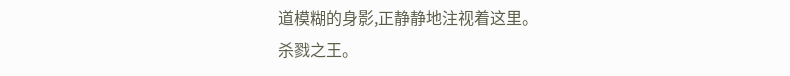道模糊的身影,正静静地注视着这里。
杀戮之王。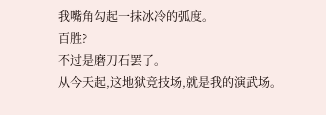我嘴角勾起一抹冰冷的弧度。
百胜?
不过是磨刀石罢了。
从今天起,这地狱竞技场,就是我的演武场。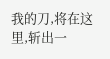我的刀,将在这里,斩出一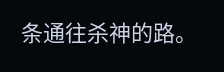条通往杀神的路。